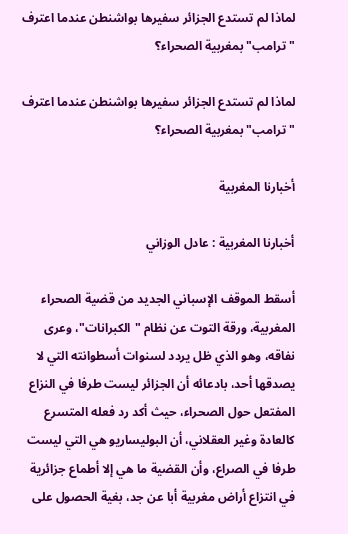لماذا لم تستدع الجزائر سفيرها بواشنطن عندما اعترف "ترامب" بمغربية الصحراء؟

لماذا لم تستدع الجزائر سفيرها بواشنطن عندما اعترف "ترامب" بمغربية الصحراء؟

أخبارنا المغربية

أخبارنا المغربية : عادل الوزاني

أسقط الموقف الإسباني الجديد من قضية الصحراء المغربية، ورقة التوت عن نظام "الكبرانات"، وعرى نفاقه، وهو الذي ظل يردد لسنوات أسطوانته التي لا يصدقها أحد، بادعائه أن الجزائر ليست طرفا في النزاع المفتعل حول الصحراء، حيث أكد رد فعله المتسرع كالعادة وغير العقلاني، أن البوليساريو هي التي ليست طرفا في الصراع، وأن القضية ما هي إلا أطماع جزائرية في انتزاع أراض مغربية أبا عن جد، بغية الحصول على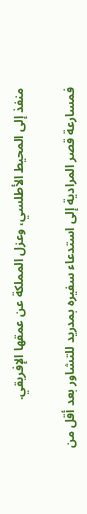منفذ إلى المحيط الأطلسي، وعزل المملكة عن عمقها الإفريقي.

فمسارعة قصر المرادية إلى استدعاء سفيره بمدريد للتشاور بعد أقل من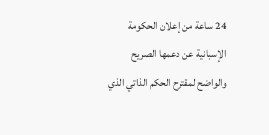24 ساعة من إعلان الحكومة الإسبانية عن دعمها الصريح والواضح لمقترح الحكم الذاتي الذي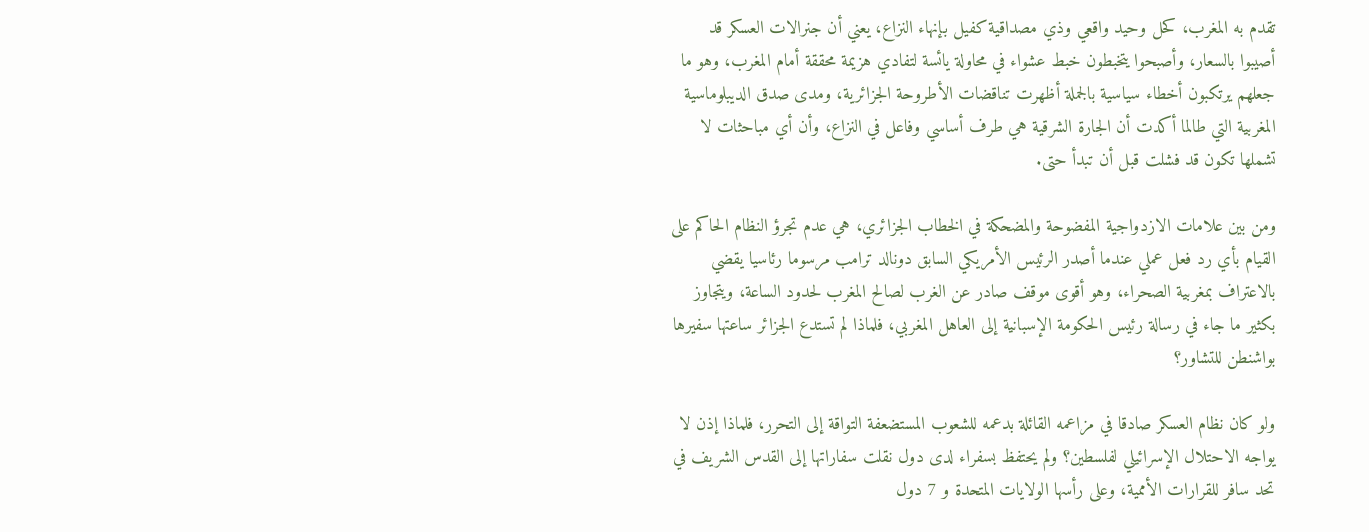تقدم به المغرب، كحل وحيد واقعي وذي مصداقية كفيل بإنهاء النزاع، يعني أن جنرالات العسكر قد أصيبوا بالسعار، وأصبحوا يتخبطون خبط عشواء في محاولة يائسة لتفادي هزيمة محققة أمام المغرب، وهو ما جعلهم يرتكبون أخطاء سياسية بالجملة أظهرت تناقضات الأطروحة الجزائرية، ومدى صدق الديبلوماسية المغربية التي طالما أكدت أن الجارة الشرقية هي طرف أساسي وفاعل في النزاع، وأن أي مباحثات لا تشملها تكون قد فشلت قبل أن تبدأ حتى.

ومن بين علامات الازدواجية المفضوحة والمضحكة في الخطاب الجزائري، هي عدم تجرؤ النظام الحاكم على القيام بأي رد فعل عملي عندما أصدر الرئيس الأمريكي السابق دونالد ترامب مرسوما رئاسيا يقضي بالاعتراف بمغربية الصحراء، وهو أقوى موقف صادر عن الغرب لصالح المغرب لحدود الساعة، ويتجاوز بكثير ما جاء في رسالة رئيس الحكومة الإسبانية إلى العاهل المغربي، فلماذا لم تستدع الجزائر ساعتها سفيرها بواشنطن للتشاور؟

ولو كان نظام العسكر صادقا في مزاعمه القائلة بدعمه للشعوب المستضعفة التواقة إلى التحرر، فلماذا إذن لا يواجه الاحتلال الإسرائيلي لفلسطين؟ ولم يحتفظ بسفراء لدى دول نقلت سفاراتها إلى القدس الشريف في تحد سافر للقرارات الأممية، وعلى رأسها الولايات المتحدة و 7 دول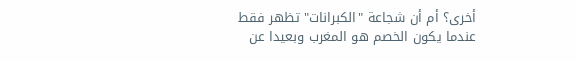أخرى؟ أم أن شجاعة "الكبرانات" تظهر فقط عندما يكون الخصم هو المغرب وبعيدا عن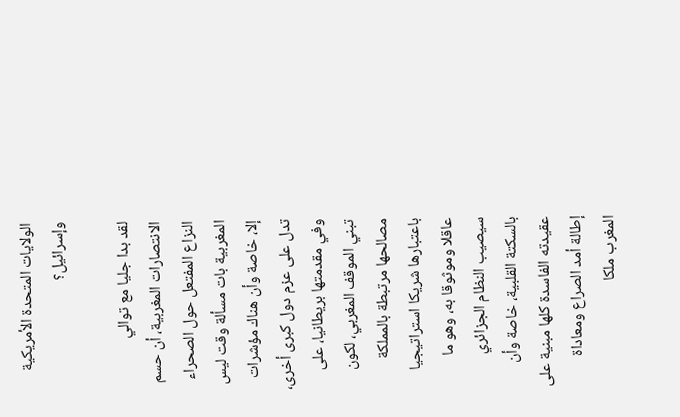الولايات المتحدة الأمريكية وإسرائيل؟

لقد بدا جليا مع توالي الانتصارات المغربية، أن حسم النزاع المفتعل حول الصحراء المغربية بات مسألة وقت ليس إلا، خاصة وأن هناك مؤشرات تدل على عزم دول كبرى أخرى، وفي مقدمتها بريطانيا، على تبني الموقف المغربي، لكون مصالحها مرتبطة بالمملكة باعتبارها شريكا استراتيجيا عاقلا وموثوقا به، وهو ما سيصيب النظام الجزائري بالسكتة القلبية، خاصة وأن عقيدته الفاسدة كلها مبنية على إطالة أمد الصراع ومعاداة المغرب ملكا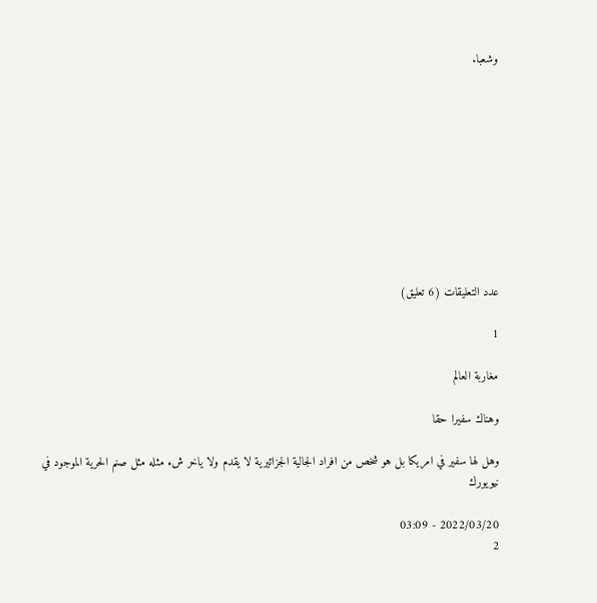وشعبا.










عدد التعليقات (6 تعليق)

1

مغاربة العالم

وهناك سفيرا حقا

وهل لها سفير في امريكا بل هو شخص من افراد الجالية الجزائيرية لا يقدم ولا ياخر شء مثله مثل صنم الحرية الموجود في نيويورك

2022/03/20 - 03:09
2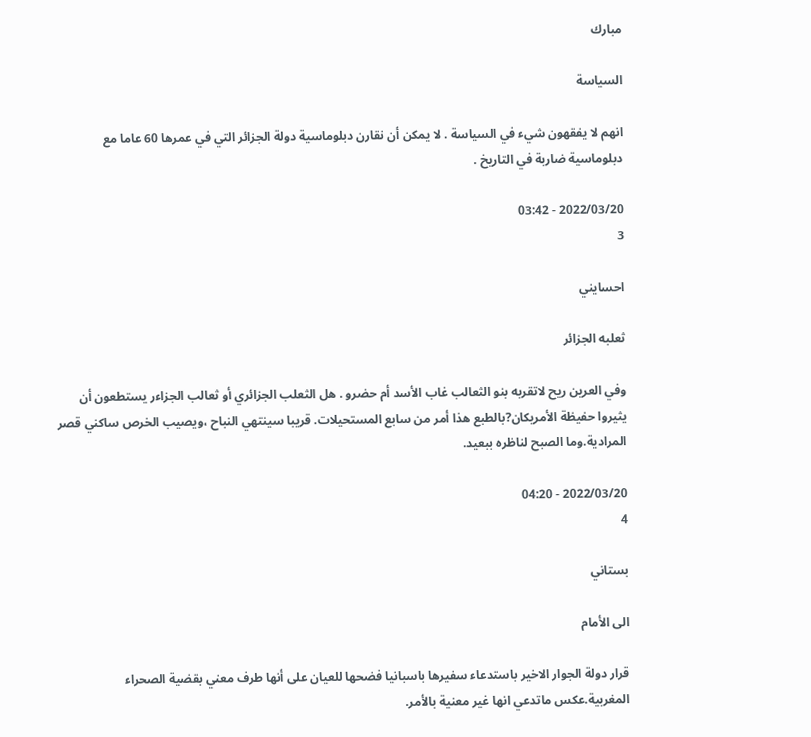مبارك

السياسة

انهم لا يفقهون شيء في السياسة . لا يمكن أن نقارن دبلوماسية دولة الجزائر التي في عمرها 60 عاما مع دبلوماسية ضاربة في التاريخ .

2022/03/20 - 03:42
3

احسايني

ثعلبه الجزائر

وفي العرين ريح لاتقربه بنو الثعالب غاب الأسد أم حضرو . هل الثعلب الجزائري أو ثعالب الجزاءر يستطعون أن يثيروا حفيظة الأمريكان?بالطبع هذا أمر من سابع المستحيلات. قريبا سينتهي النباح ،ويصيب الخرص ساكني قصر المرادية.وما الصبح لناظره ببعيد.

2022/03/20 - 04:20
4

بستاني

الى الأمام

قرار دولة الجوار الاخير باستدعاء سفيرها باسبانيا فضحها للعيان على أنها طرف معني بقضية الصحراء المغربية.عكس ماتدعي انها غير معنية بالأمر.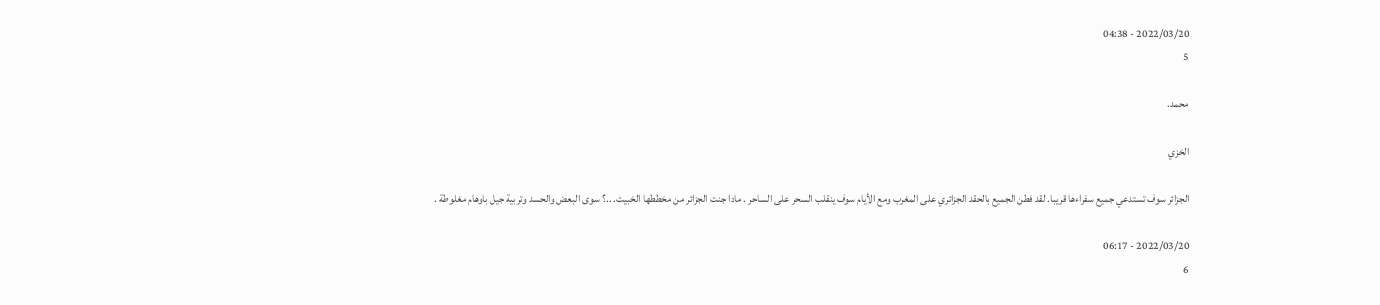2022/03/20 - 04:38
5

محمد.

الخزي

الجزائر سوف تستدعي جميع سفراءها قريبا. لقد فطن الجميع بالحقد الجزائري على المغرب ومع الأيام سوف ينقلب السحر على الساحر . مادا جنت الجزائر من مخططها الخبيت. ..؟ سوى البعض والحسد وتربية جيل باوهام مغلوطة .

2022/03/20 - 06:17
6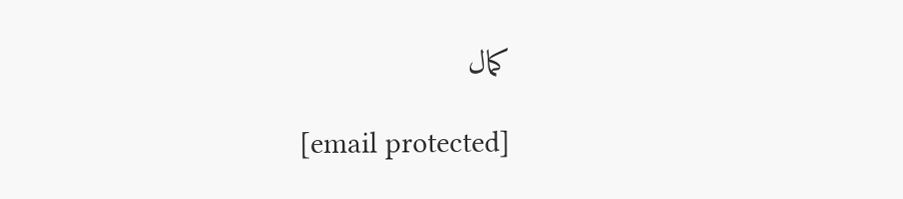كمال

[email protected]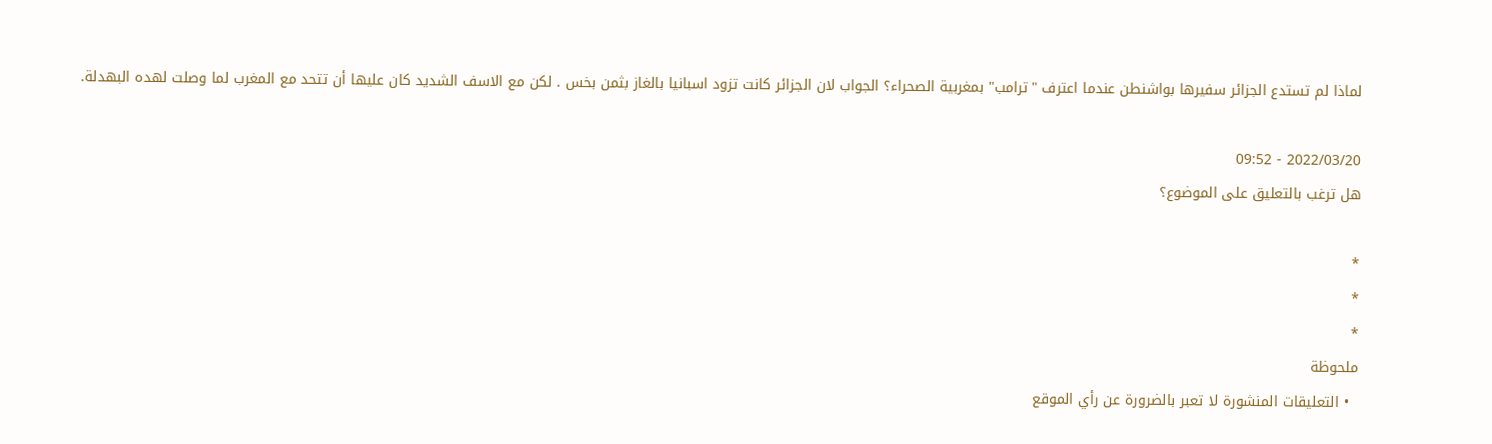لماذا لم تستدع الجزائر سفيرها بواشنطن عندما اعترف "ترامب" بمغربية الصحراء؟ الجواب لان الجزائر كانت تزود اسبانيا بالغاز بثمن بخس . لكن مع الاسف الشديد كان عليها أن تتحد مع المغرب لما وصلت لهده البهدلة.

2022/03/20 - 09:52
هل ترغب بالتعليق على الموضوع؟

*
*
*
ملحوظة
  • التعليقات المنشورة لا تعبر بالضرورة عن رأي الموقع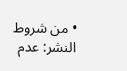• من شروط النشر: عدم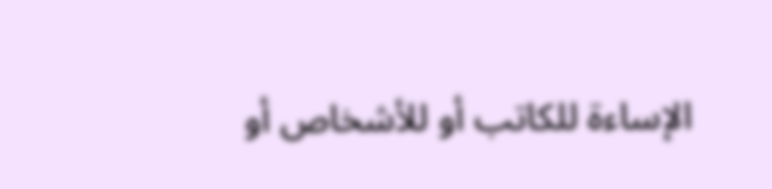الإساءة للكاتب أو للأشخاص أو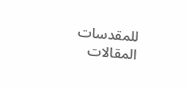للمقدسات
المقالات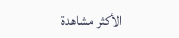الأكثر مشاهدة